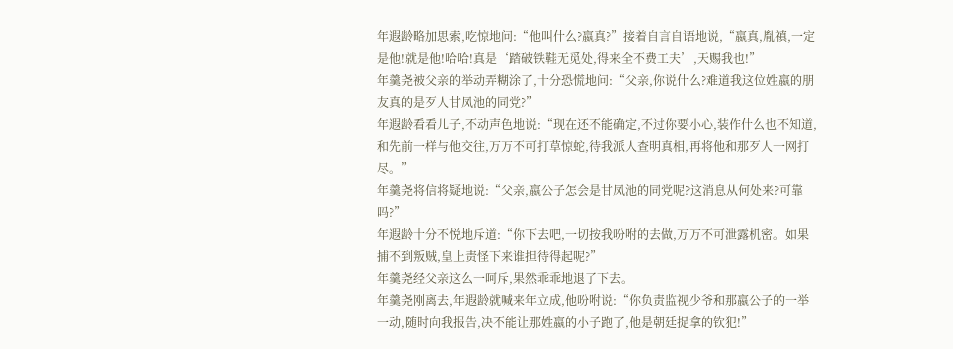年遐龄略加思索,吃惊地问:“他叫什么?嬴真?”接着自言自语地说,“嬴真,胤禛,一定是他!就是他!哈哈!真是‘踏破铁鞋无觅处,得来全不费工夫’,天赐我也!”
年羹尧被父亲的举动弄糊涂了,十分恐慌地问:“父亲,你说什么?难道我这位姓嬴的朋友真的是歹人甘凤池的同党?”
年遐龄看看儿子,不动声色地说:“现在还不能确定,不过你要小心,装作什么也不知道,和先前一样与他交往,万万不可打草惊蛇,待我派人查明真相,再将他和那歹人一网打尽。”
年羹尧将信将疑地说:“父亲,嬴公子怎会是甘凤池的同党呢?这消息从何处来?可靠吗?”
年遐龄十分不悦地斥道:“你下去吧,一切按我吩咐的去做,万万不可泄露机密。如果捕不到叛贼,皇上责怪下来谁担待得起呢?”
年羹尧经父亲这么一呵斥,果然乖乖地退了下去。
年羹尧刚离去,年遐龄就喊来年立成,他吩咐说:“你负责监视少爷和那嬴公子的一举一动,随时向我报告,决不能让那姓嬴的小子跑了,他是朝廷捉拿的钦犯!”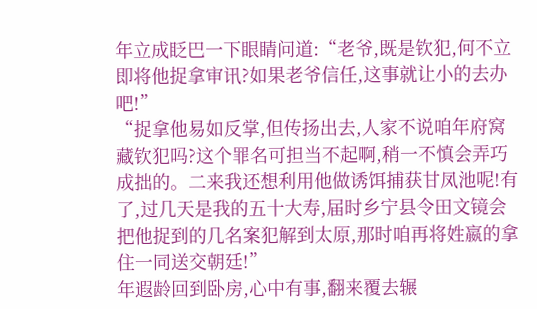年立成眨巴一下眼睛问道:“老爷,既是钦犯,何不立即将他捉拿审讯?如果老爷信任,这事就让小的去办吧!”
“捉拿他易如反掌,但传扬出去,人家不说咱年府窝藏钦犯吗?这个罪名可担当不起啊,稍一不慎会弄巧成拙的。二来我还想利用他做诱饵捕获甘凤池呢!有了,过几天是我的五十大寿,届时乡宁县令田文镜会把他捉到的几名案犯解到太原,那时咱再将姓嬴的拿住一同送交朝廷!”
年遐龄回到卧房,心中有事,翻来覆去辗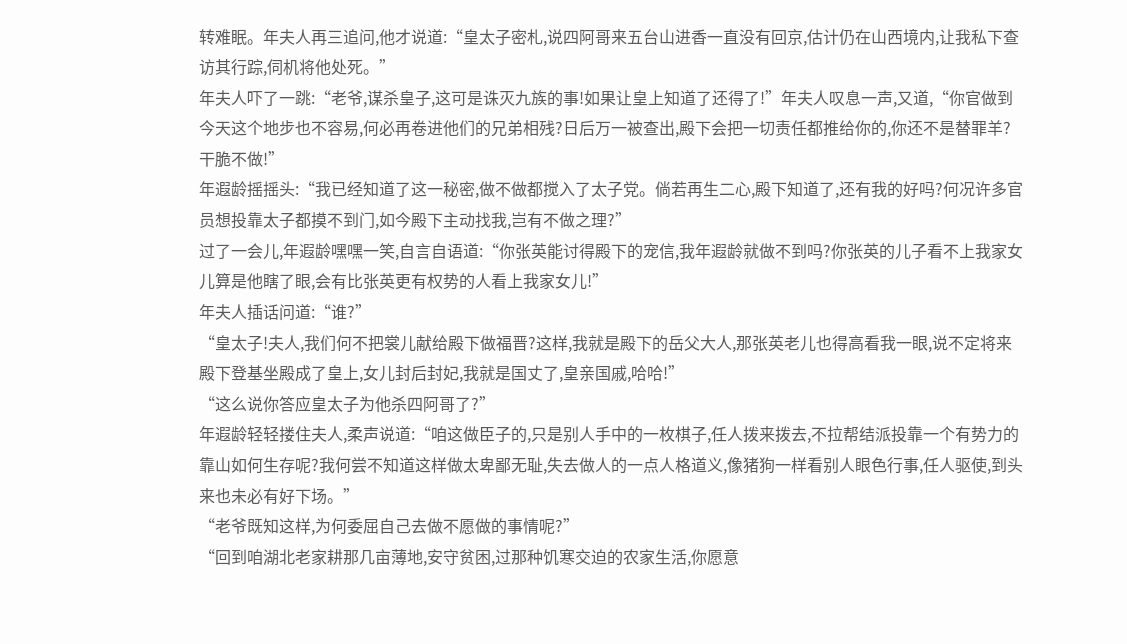转难眠。年夫人再三追问,他才说道:“皇太子密札,说四阿哥来五台山进香一直没有回京,估计仍在山西境内,让我私下查访其行踪,伺机将他处死。”
年夫人吓了一跳:“老爷,谋杀皇子,这可是诛灭九族的事!如果让皇上知道了还得了!”年夫人叹息一声,又道,“你官做到今天这个地步也不容易,何必再卷进他们的兄弟相残?日后万一被查出,殿下会把一切责任都推给你的,你还不是替罪羊?干脆不做!”
年遐龄摇摇头:“我已经知道了这一秘密,做不做都搅入了太子党。倘若再生二心,殿下知道了,还有我的好吗?何况许多官员想投靠太子都摸不到门,如今殿下主动找我,岂有不做之理?”
过了一会儿,年遐龄嘿嘿一笑,自言自语道:“你张英能讨得殿下的宠信,我年遐龄就做不到吗?你张英的儿子看不上我家女儿算是他瞎了眼,会有比张英更有权势的人看上我家女儿!”
年夫人插话问道:“谁?”
“皇太子!夫人,我们何不把裳儿献给殿下做福晋?这样,我就是殿下的岳父大人,那张英老儿也得高看我一眼,说不定将来殿下登基坐殿成了皇上,女儿封后封妃,我就是国丈了,皇亲国戚,哈哈!”
“这么说你答应皇太子为他杀四阿哥了?”
年遐龄轻轻搂住夫人,柔声说道:“咱这做臣子的,只是别人手中的一枚棋子,任人拨来拨去,不拉帮结派投靠一个有势力的靠山如何生存呢?我何尝不知道这样做太卑鄙无耻,失去做人的一点人格道义,像猪狗一样看别人眼色行事,任人驱使,到头来也未必有好下场。”
“老爷既知这样,为何委屈自己去做不愿做的事情呢?”
“回到咱湖北老家耕那几亩薄地,安守贫困,过那种饥寒交迫的农家生活,你愿意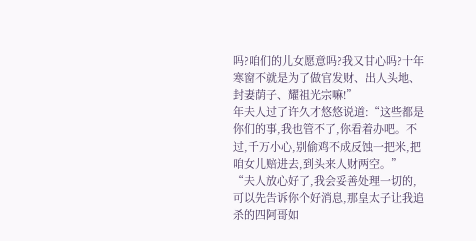吗?咱们的儿女愿意吗?我又甘心吗?十年寒窗不就是为了做官发财、出人头地、封妻荫子、耀祖光宗嘛!”
年夫人过了许久才悠悠说道:“这些都是你们的事,我也管不了,你看着办吧。不过,千万小心,别偷鸡不成反蚀一把米,把咱女儿赔进去,到头来人财两空。”
“夫人放心好了,我会妥善处理一切的,可以先告诉你个好消息,那皇太子让我追杀的四阿哥如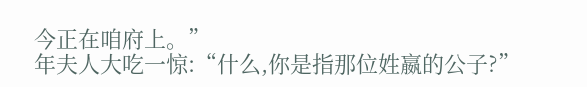今正在咱府上。”
年夫人大吃一惊:“什么,你是指那位姓嬴的公子?”